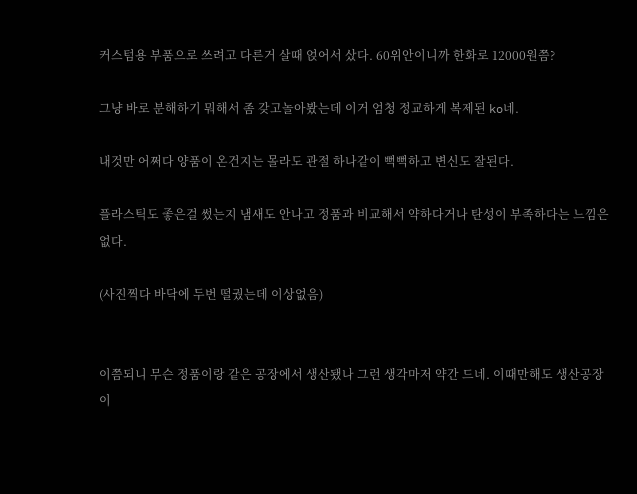커스텀용 부품으로 쓰려고 다른거 살때 얹어서 샀다. 60위안이니까 한화로 12000원쯤?

그냥 바로 분해하기 뭐해서 좀 갖고놀아봤는데 이거 엄청 정교하게 복제된 ko네.

내것만 어쩌다 양품이 온건지는 몰라도 관절 하나같이 뻑뻑하고 변신도 잘된다.

플라스틱도 좋은걸 썼는지 냄새도 안나고 정품과 비교해서 약하다거나 탄성이 부족하다는 느낌은 없다.

(사진찍다 바닥에 두번 떨궜는데 이상없음)


이쯤되니 무슨 정품이랑 같은 공장에서 생산됐나 그런 생각마저 약간 드네. 이때만해도 생산공장이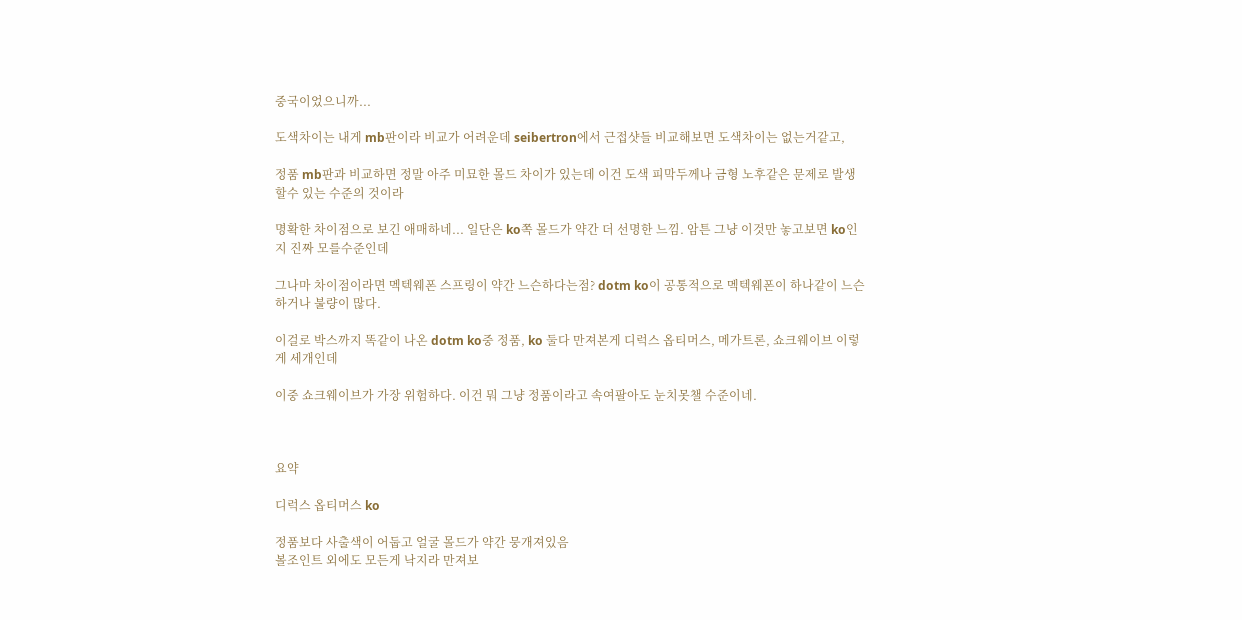중국이었으니까...

도색차이는 내게 mb판이라 비교가 어려운데 seibertron에서 근접샷들 비교해보면 도색차이는 없는거같고,

정품 mb판과 비교하면 정말 아주 미묘한 몰드 차이가 있는데 이건 도색 피막두께나 금형 노후같은 문제로 발생할수 있는 수준의 것이라

명확한 차이점으로 보긴 애매하네... 일단은 ko쪽 몰드가 약간 더 선명한 느낌. 암튼 그냥 이것만 놓고보면 ko인지 진짜 모를수준인데

그나마 차이점이라면 멕텍웨폰 스프링이 약간 느슨하다는점? dotm ko이 공통적으로 멕텍웨폰이 하나같이 느슨하거나 불량이 많다.

이걸로 박스까지 똑같이 나온 dotm ko중 정품, ko 둘다 만져본게 디럭스 옵티머스, 메가트론, 쇼크웨이브 이렇게 세개인데

이중 쇼크웨이브가 가장 위험하다. 이건 뭐 그냥 정품이라고 속여팔아도 눈치못챌 수준이네.



요약

디럭스 옵티머스 ko

정품보다 사출색이 어둡고 얼굴 몰드가 약간 뭉개져있음
볼조인트 외에도 모든게 낙지라 만져보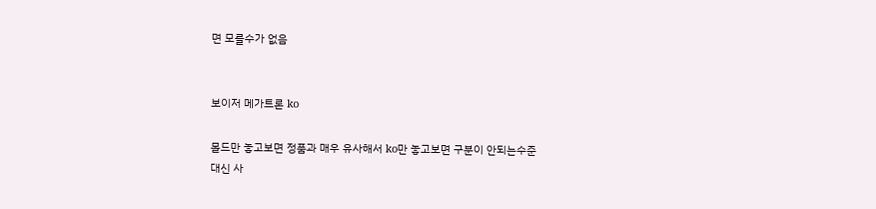면 모를수가 없음


보이저 메가트론 ko

몰드만 놓고보면 정품과 매우 유사해서 ko만 놓고보면 구분이 안되는수준
대신 사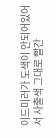이드미러가 도색이 안되어있어서 사출색 그대로 빨간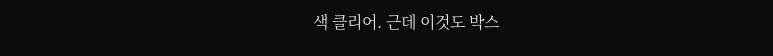색 클리어. 근데 이것도 박스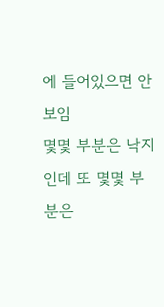에 들어있으면 안보임
몇몇 부분은 낙지인데 또 몇몇 부분은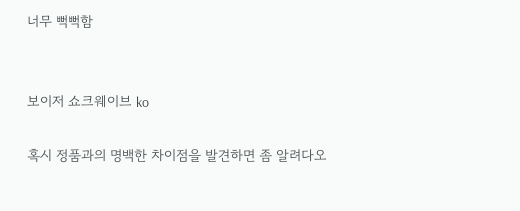너무 뻑뻑함


보이저 쇼크웨이브 ko

혹시 정품과의 명백한 차이점을 발견하면 좀 알려다오